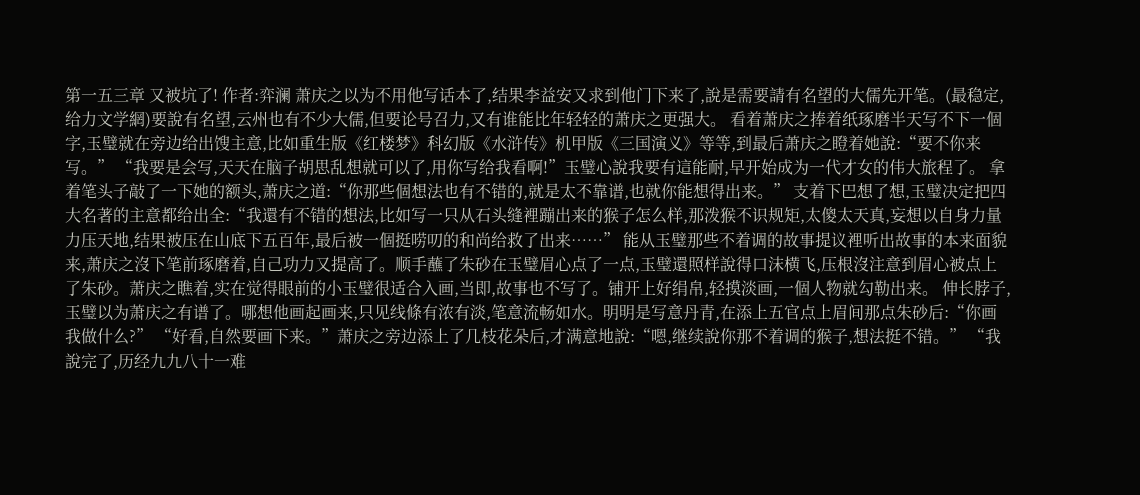第一五三章 又被坑了! 作者:弈澜 萧庆之以为不用他写话本了,结果李益安又求到他门下来了,說是需要請有名望的大儒先开笔。(最稳定,给力文学網)要說有名望,云州也有不少大儒,但要论号召力,又有谁能比年轻轻的萧庆之更强大。 看着萧庆之捧着纸琢磨半天写不下一個字,玉璧就在旁边给出馊主意,比如重生版《红楼梦》科幻版《水浒传》机甲版《三国演义》等等,到最后萧庆之瞪着她說:“要不你来写。” “我要是会写,天天在脑子胡思乱想就可以了,用你写给我看啊!”玉璧心說我要有這能耐,早开始成为一代才女的伟大旅程了。 拿着笔头子敲了一下她的额头,萧庆之道:“你那些個想法也有不错的,就是太不靠谱,也就你能想得出来。” 支着下巴想了想,玉璧决定把四大名著的主意都给出全:“我還有不错的想法,比如写一只从石头缝裡蹦出来的猴子怎么样,那泼猴不识规矩,太傻太天真,妄想以自身力量力压天地,结果被压在山底下五百年,最后被一個挺唠叨的和尚给救了出来……” 能从玉璧那些不着调的故事提议裡听出故事的本来面貌来,萧庆之沒下笔前琢磨着,自己功力又提高了。顺手蘸了朱砂在玉璧眉心点了一点,玉璧還照样說得口沫横飞,压根沒注意到眉心被点上了朱砂。萧庆之瞧着,实在觉得眼前的小玉璧很适合入画,当即,故事也不写了。铺开上好绢帛,轻摸淡画,一個人物就勾勒出来。 伸长脖子,玉璧以为萧庆之有谱了。哪想他画起画来,只见线條有浓有淡,笔意流畅如水。明明是写意丹青,在添上五官点上眉间那点朱砂后:“你画我做什么?” “好看,自然要画下来。”萧庆之旁边添上了几枝花朵后,才满意地說:“嗯,继续說你那不着调的猴子,想法挺不错。” “我說完了,历经九九八十一难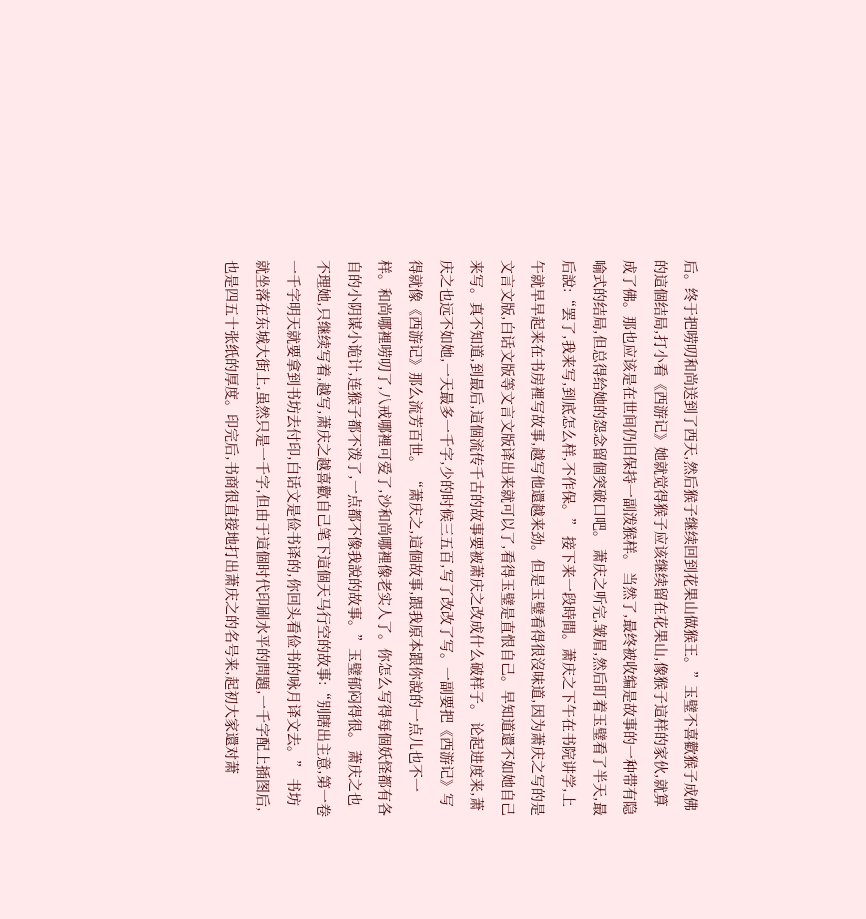后。终于把唠叨和尚送到了西天,然后猴子继续回到花果山做猴王。”玉璧不喜歡猴子成佛的這個结局,打小看《西游记》她就觉得猴子应该继续留在花果山,像猴子這样的家伙,就算成了佛。那也应该是在世间仍旧保持一副泼猴样。 当然了,最终被收编是故事的一种带有隐喻式的结局,但总得给她的怨念留個突破口吧。 萧庆之听完,皱眉,然后盯着玉璧看了半天,最后說:“罢了,我来写,到底怎么样,不作保。” 接下来一段時間。萧庆之下午在书院讲学,上午就早早起来在书房裡写故事,越写他還越来劲。但是玉璧看得很沒味道,因为萧庆之写的是文言文版,白话文版等文言文版译出来就可以了,看得玉璧是直恨自己。早知道還不如她自己来写。真不知道,到最后,這個流传千古的故事要被萧庆之改成什么破样子。 论起进度来,萧庆之也远不如她,一天最多一千字,少的时候三五百,写了改改了写。一副要把《西游记》写得就像《西游记》那么流芳百世。 “萧庆之,這個故事,跟我原本跟你說的一点儿也不一样。和尚哪裡唠叨了,八戒哪裡可爱了,沙和尚哪裡像老实人了。你怎么写得每個妖怪都有各自的小阴谋小诡计,连猴子都不泼了,一点都不像我說的故事。”玉璧郁闷得很。 萧庆之也不理她,只继续写着,越写,萧庆之越喜歡自己笔下這個天马行空的故事:“别瞎出主意,第一卷一千字明天就要拿到书坊去付印,白话文是俭书译的,你回头看俭书的咏月译文去。” 书坊就坐落在东城大街上,虽然只是一千字,但由于這個时代印刷水平的問題,一千字配上插图后,也是四五十张纸的厚度。印完后,书商很直接地打出萧庆之的名号来,起初大家還对萧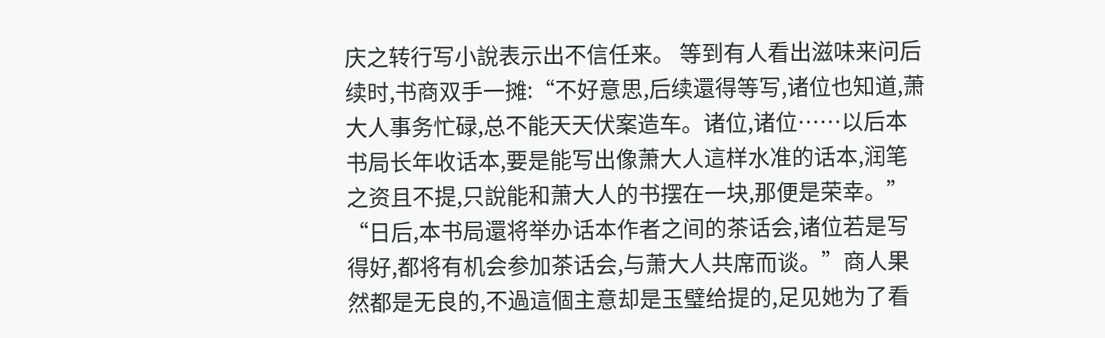庆之转行写小說表示出不信任来。 等到有人看出滋味来问后续时,书商双手一摊:“不好意思,后续還得等写,诸位也知道,萧大人事务忙碌,总不能天天伏案造车。诸位,诸位……以后本书局长年收话本,要是能写出像萧大人這样水准的话本,润笔之资且不提,只說能和萧大人的书摆在一块,那便是荣幸。” “日后,本书局還将举办话本作者之间的茶话会,诸位若是写得好,都将有机会参加茶话会,与萧大人共席而谈。”商人果然都是无良的,不過這個主意却是玉璧给提的,足见她为了看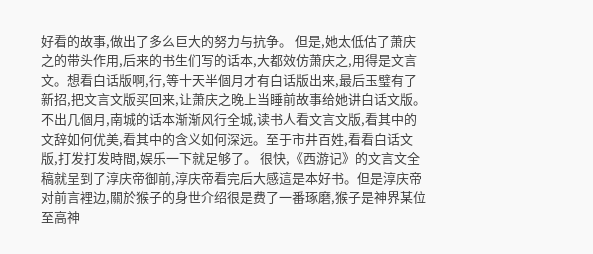好看的故事,做出了多么巨大的努力与抗争。 但是,她太低估了萧庆之的带头作用,后来的书生们写的话本,大都效仿萧庆之,用得是文言文。想看白话版啊,行,等十天半個月才有白话版出来,最后玉璧有了新招,把文言文版买回来,让萧庆之晚上当睡前故事给她讲白话文版。 不出几個月,南城的话本渐渐风行全城,读书人看文言文版,看其中的文辞如何优美,看其中的含义如何深远。至于市井百姓,看看白话文版,打发打发時間,娱乐一下就足够了。 很快,《西游记》的文言文全稿就呈到了淳庆帝御前,淳庆帝看完后大感這是本好书。但是淳庆帝对前言裡边,關於猴子的身世介绍很是费了一番琢磨,猴子是神界某位至高神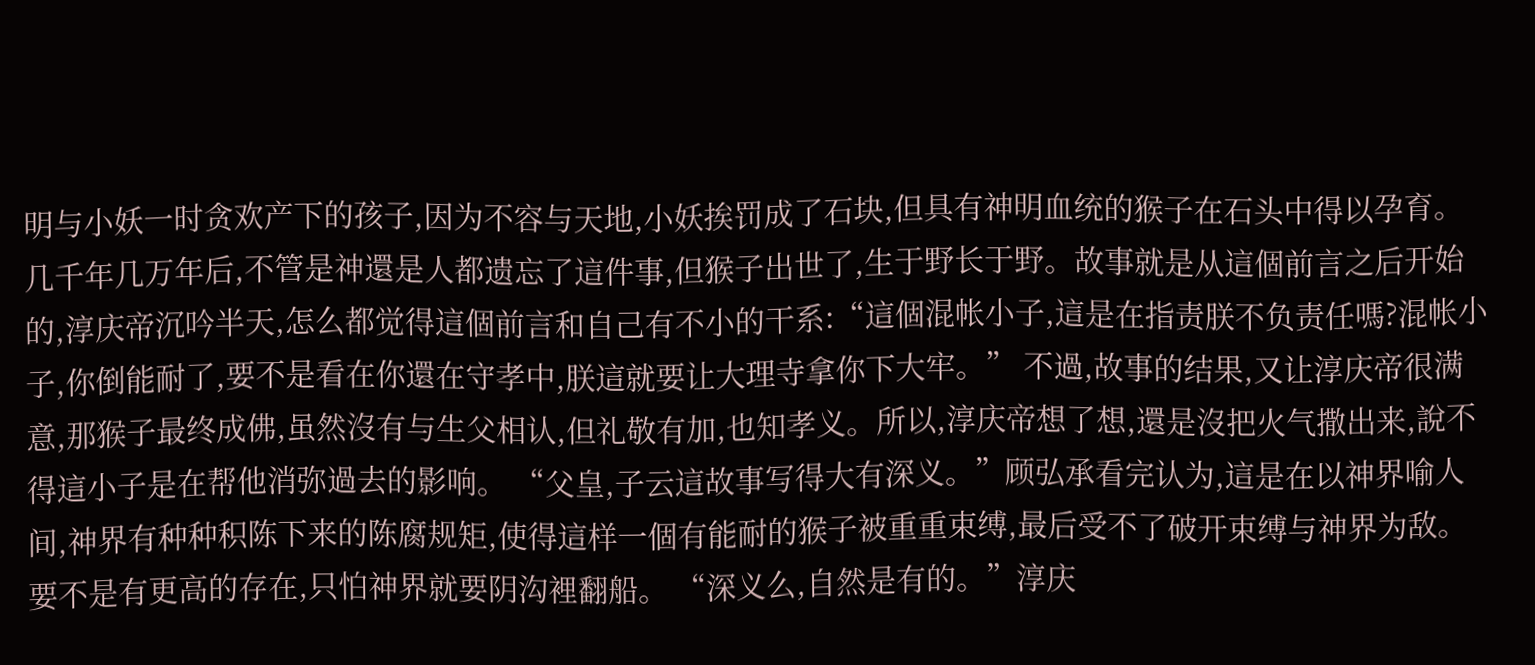明与小妖一时贪欢产下的孩子,因为不容与天地,小妖挨罚成了石块,但具有神明血统的猴子在石头中得以孕育。 几千年几万年后,不管是神還是人都遗忘了這件事,但猴子出世了,生于野长于野。故事就是从這個前言之后开始的,淳庆帝沉吟半天,怎么都觉得這個前言和自己有不小的干系:“這個混帐小子,這是在指责朕不负责任嗎?混帐小子,你倒能耐了,要不是看在你還在守孝中,朕這就要让大理寺拿你下大牢。” 不過,故事的结果,又让淳庆帝很满意,那猴子最终成佛,虽然沒有与生父相认,但礼敬有加,也知孝义。所以,淳庆帝想了想,還是沒把火气撒出来,說不得這小子是在帮他消弥過去的影响。 “父皇,子云這故事写得大有深义。”顾弘承看完认为,這是在以神界喻人间,神界有种种积陈下来的陈腐规矩,使得這样一個有能耐的猴子被重重束缚,最后受不了破开束缚与神界为敌。要不是有更高的存在,只怕神界就要阴沟裡翻船。 “深义么,自然是有的。”淳庆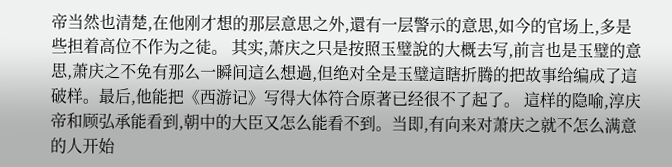帝当然也清楚,在他刚才想的那层意思之外,還有一层警示的意思,如今的官场上,多是些担着高位不作为之徒。 其实,萧庆之只是按照玉璧說的大概去写,前言也是玉璧的意思,萧庆之不免有那么一瞬间這么想過,但绝对全是玉璧這瞎折腾的把故事给编成了這破样。最后,他能把《西游记》写得大体符合原著已经很不了起了。 這样的隐喻,淳庆帝和顾弘承能看到,朝中的大臣又怎么能看不到。当即,有向来对萧庆之就不怎么满意的人开始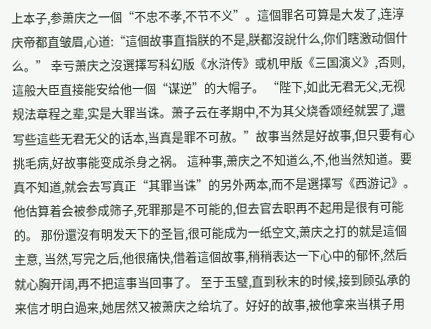上本子,参萧庆之一個“不忠不孝,不节不义”。這個罪名可算是大发了,连淳庆帝都直皱眉,心道:“這個故事直指朕的不是,朕都沒說什么,你们瞎激动個什么。” 幸亏萧庆之沒選擇写科幻版《水浒传》或机甲版《三国演义》,否则,這般大臣直接能安给他一個“谋逆”的大帽子。 “陛下,如此无君无父,无视规法章程之辈,实是大罪当诛。萧子云在孝期中,不为其父烧香颂经就罢了,還写些這些无君无父的话本,当真是罪不可赦。”故事当然是好故事,但只要有心挑毛病,好故事能变成杀身之祸。 這种事,萧庆之不知道么,不,他当然知道。要真不知道,就会去写真正“其罪当诛”的另外两本,而不是選擇写《西游记》。他估算着会被参成筛子,死罪那是不可能的,但去官去职再不起用是很有可能的。 那份還沒有明发天下的圣旨,很可能成为一纸空文,萧庆之打的就是這個主意, 当然,写完之后,他很痛快,借着這個故事,稍稍表达一下心中的郁怀,然后就心胸开阔,再不把這事当回事了。 至于玉璧,直到秋末的时候,接到顾弘承的来信才明白過来,她居然又被萧庆之给坑了。好好的故事,被他拿来当棋子用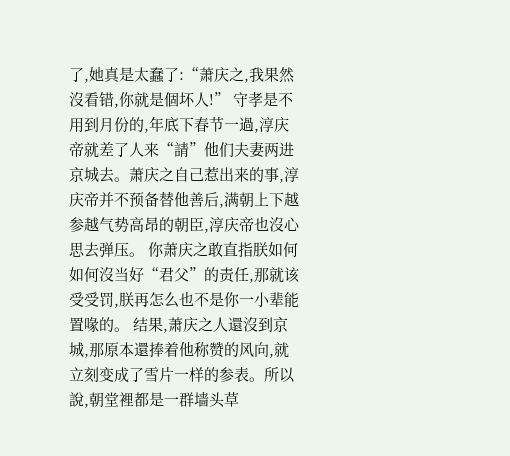了,她真是太蠢了:“萧庆之,我果然沒看错,你就是個坏人!” 守孝是不用到月份的,年底下春节一過,淳庆帝就差了人来“請”他们夫妻两进京城去。萧庆之自己惹出来的事,淳庆帝并不预备替他善后,满朝上下越参越气势高昂的朝臣,淳庆帝也沒心思去弹压。 你萧庆之敢直指朕如何如何沒当好“君父”的责任,那就该受受罚,朕再怎么也不是你一小辈能置喙的。 结果,萧庆之人還沒到京城,那原本還捧着他称赞的风向,就立刻变成了雪片一样的参表。所以說,朝堂裡都是一群墙头草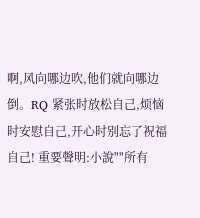啊,风向哪边吹,他们就向哪边倒。RQ 紧张时放松自己,烦恼时安慰自己,开心时别忘了祝福自己! 重要聲明:小說""所有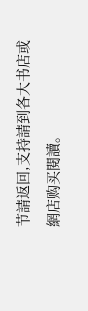节請返回,支持請到各大书店或網店购买閱讀。